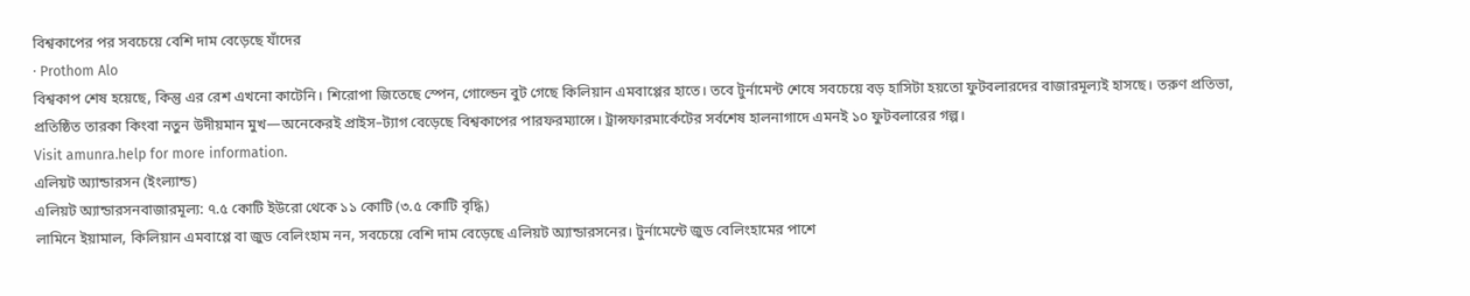বিশ্বকাপের পর সবচেয়ে বেশি দাম বেড়েছে যাঁদের
· Prothom Alo
বিশ্বকাপ শেষ হয়েছে, কিন্তু এর রেশ এখনো কাটেনি। শিরোপা জিতেছে স্পেন, গোল্ডেন বুট গেছে কিলিয়ান এমবাপ্পের হাতে। তবে টুর্নামেন্ট শেষে সবচেয়ে বড় হাসিটা হয়তো ফুটবলারদের বাজারমূল্যই হাসছে। তরুণ প্রতিভা, প্রতিষ্ঠিত তারকা কিংবা নতুন উদীয়মান মুখ—অনেকেরই প্রাইস–ট্যাগ বেড়েছে বিশ্বকাপের পারফরম্যান্সে। ট্রান্সফারমার্কেটের সর্বশেষ হালনাগাদে এমনই ১০ ফুটবলারের গল্প।
Visit amunra.help for more information.
এলিয়ট অ্যান্ডারসন (ইংল্যান্ড)
এলিয়ট অ্যান্ডারসনবাজারমূল্য: ৭.৫ কোটি ইউরো থেকে ১১ কোটি (৩.৫ কোটি বৃদ্ধি)
লামিনে ইয়ামাল, কিলিয়ান এমবাপ্পে বা জুড বেলিংহাম নন, সবচেয়ে বেশি দাম বেড়েছে এলিয়ট অ্যান্ডারসনের। টুর্নামেন্টে জুড বেলিংহামের পাশে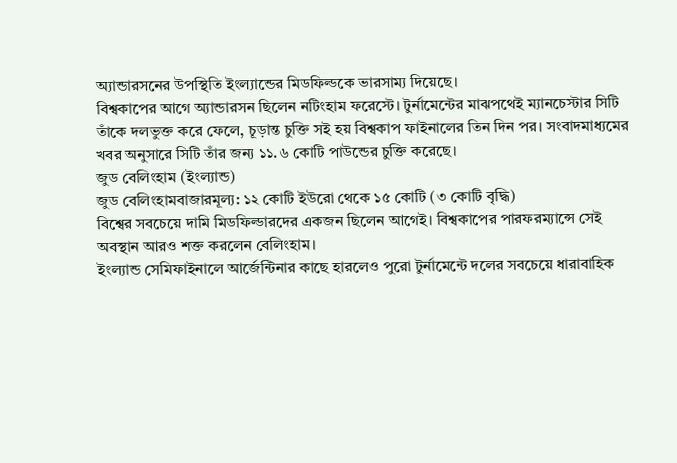অ্যান্ডারসনের উপস্থিতি ইংল্যান্ডের মিডফিল্ডকে ভারসাম্য দিয়েছে।
বিশ্বকাপের আগে অ্যান্ডারসন ছিলেন নটিংহাম ফরেস্টে। টুর্নামেন্টের মাঝপথেই ম্যানচেস্টার সিটি তাঁকে দলভুক্ত করে ফেলে, চূড়ান্ত চুক্তি সই হয় বিশ্বকাপ ফাইনালের তিন দিন পর। সংবাদমাধ্যমের খবর অনুসারে সিটি তাঁর জন্য ১১.৬ কোটি পাউন্ডের চুক্তি করেছে।
জুড বেলিংহাম (ইংল্যান্ড)
জুড বেলিংহামবাজারমূল্য: ১২ কোটি ইউরো থেকে ১৫ কোটি (৩ কোটি বৃদ্ধি)
বিশ্বের সবচেয়ে দামি মিডফিল্ডারদের একজন ছিলেন আগেই। বিশ্বকাপের পারফরম্যান্সে সেই অবস্থান আরও শক্ত করলেন বেলিংহাম।
ইংল্যান্ড সেমিফাইনালে আর্জেন্টিনার কাছে হারলেও পুরো টুর্নামেন্টে দলের সবচেয়ে ধারাবাহিক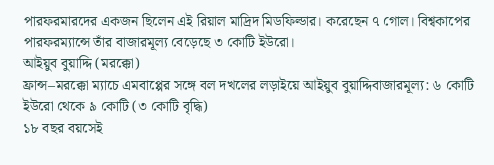পারফরমারদের একজন ছিলেন এই রিয়াল মাদ্রিদ মিডফিল্ডার। করেছেন ৭ গোল। বিশ্বকাপের পারফরম্যান্সে তাঁর বাজারমূল্য বেড়েছে ৩ কোটি ইউরো।
আইয়ুব বুয়াদ্দি (মরক্কো)
ফ্রান্স–মরক্কো ম্যাচে এমবাপ্পের সঙ্গে বল দখলের লড়াইয়ে আইয়ুব বুয়াদ্দিবাজারমূল্য: ৬ কোটি ইউরো থেকে ৯ কোটি (৩ কোটি বৃদ্ধি)
১৮ বছর বয়সেই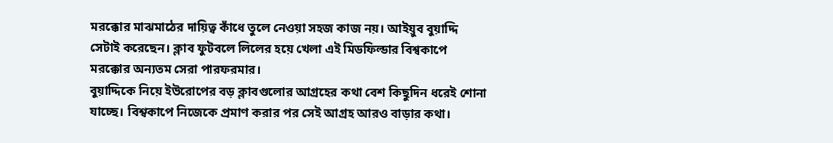মরক্কোর মাঝমাঠের দায়িত্ব কাঁধে তুলে নেওয়া সহজ কাজ নয়। আইয়ুব বুয়াদ্দি সেটাই করেছেন। ক্লাব ফুটবলে লিলের হয়ে খেলা এই মিডফিল্ডার বিশ্বকাপে মরক্কোর অন্যতম সেরা পারফরমার।
বুয়াদ্দিকে নিয়ে ইউরোপের বড় ক্লাবগুলোর আগ্রহের কথা বেশ কিছুদিন ধরেই শোনা যাচ্ছে। বিশ্বকাপে নিজেকে প্রমাণ করার পর সেই আগ্রহ আরও বাড়ার কথা।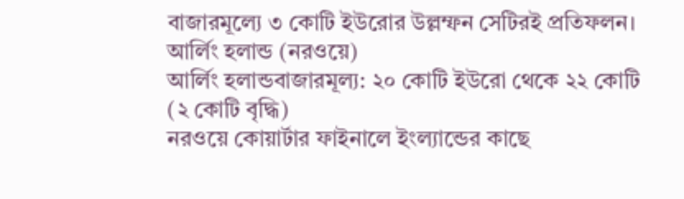বাজারমূল্যে ৩ কোটি ইউরোর উল্লম্ফন সেটিরই প্রতিফলন।
আর্লিং হলান্ড (নরওয়ে)
আর্লিং হলান্ডবাজারমূল্য: ২০ কোটি ইউরো থেকে ২২ কোটি (২ কোটি বৃদ্ধি)
নরওয়ে কোয়ার্টার ফাইনালে ইংল্যান্ডের কাছে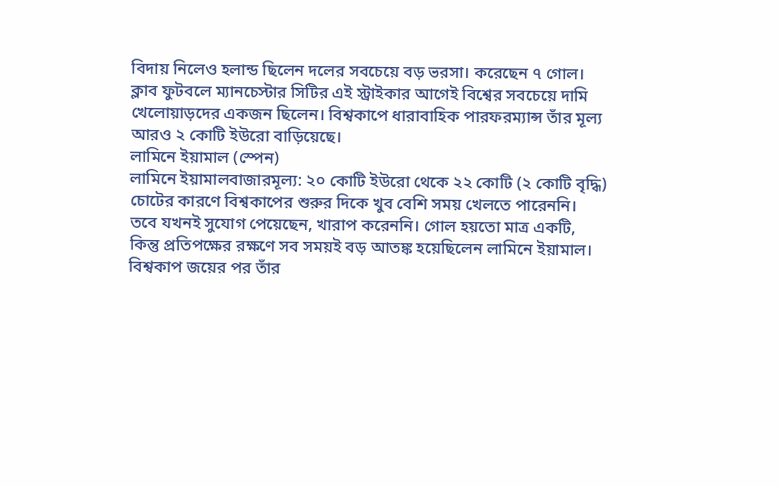বিদায় নিলেও হলান্ড ছিলেন দলের সবচেয়ে বড় ভরসা। করেছেন ৭ গোল।
ক্লাব ফুটবলে ম্যানচেস্টার সিটির এই স্ট্রাইকার আগেই বিশ্বের সবচেয়ে দামি খেলোয়াড়দের একজন ছিলেন। বিশ্বকাপে ধারাবাহিক পারফরম্যান্স তাঁর মূল্য আরও ২ কোটি ইউরো বাড়িয়েছে।
লামিনে ইয়ামাল (স্পেন)
লামিনে ইয়ামালবাজারমূল্য: ২০ কোটি ইউরো থেকে ২২ কোটি (২ কোটি বৃদ্ধি)
চোটের কারণে বিশ্বকাপের শুরুর দিকে খুব বেশি সময় খেলতে পারেননি। তবে যখনই সুযোগ পেয়েছেন, খারাপ করেননি। গোল হয়তো মাত্র একটি, কিন্তু প্রতিপক্ষের রক্ষণে সব সময়ই বড় আতঙ্ক হয়েছিলেন লামিনে ইয়ামাল।
বিশ্বকাপ জয়ের পর তাঁর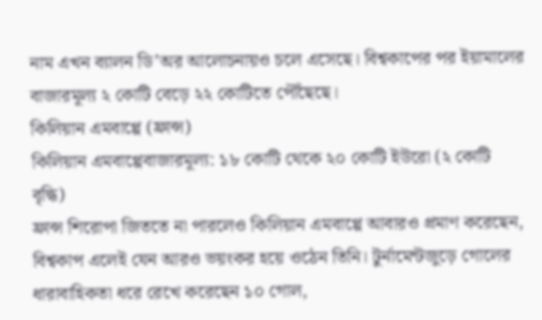নাম এখন ব্যালন ডি’অর আলোচনায়ও চলে এসেছে। বিশ্বকাপের পর ইয়ামালের বাজারমূল্য ২ কোটি বেড়ে ২২ কোটিতে পৌঁছেছে।
কিলিয়ান এমবাপ্পে (ফ্রান্স)
কিলিয়ান এমবাপ্পেবাজারমূল্য: ১৮ কোটি থেকে ২০ কোটি ইউরো (২ কোটি বৃদ্ধি)
ফ্রান্স শিরোপা জিততে না পারলেও কিলিয়ান এমবাপ্পে আবারও প্রমাণ করেছেন, বিশ্বকাপ এলেই যেন আরও ভয়ংকর হয়ে ওঠেন তিনি। টুর্নামেন্টজুড়ে গোলের ধারাবাহিকতা ধরে রেখে করেছেন ১০ গোল,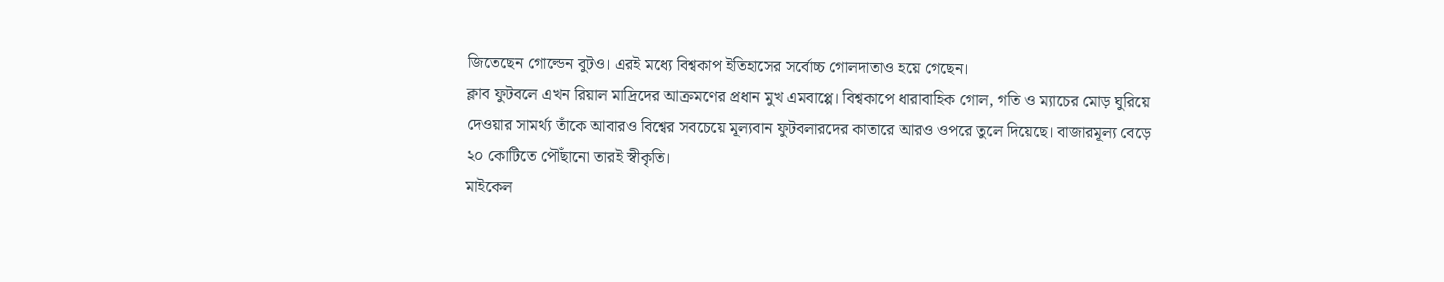জিতেছেন গোল্ডেন বুটও। এরই মধ্যে বিশ্বকাপ ইতিহাসের সর্বোচ্চ গোলদাতাও হয়ে গেছেন।
ক্লাব ফুটবলে এখন রিয়াল মাদ্রিদের আক্রমণের প্রধান মুখ এমবাপ্পে। বিশ্বকাপে ধারাবাহিক গোল, গতি ও ম্যাচের মোড় ঘুরিয়ে দেওয়ার সামর্থ্য তাঁকে আবারও বিশ্বের সবচেয়ে মূল্যবান ফুটবলারদের কাতারে আরও ওপরে তুলে দিয়েছে। বাজারমূল্য বেড়ে ২০ কোটিতে পৌঁছানো তারই স্বীকৃতি।
মাইকেল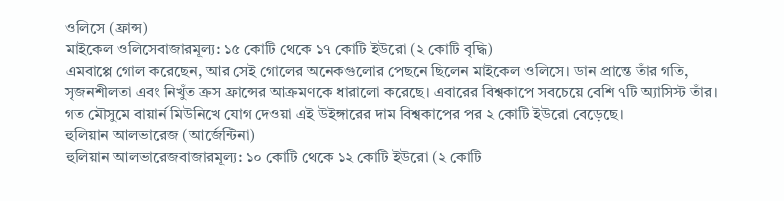ওলিসে (ফ্রান্স)
মাইকেল ওলিসেবাজারমূল্য: ১৫ কোটি থেকে ১৭ কোটি ইউরো (২ কোটি বৃদ্ধি)
এমবাপ্পে গোল করেছেন, আর সেই গোলের অনেকগুলোর পেছনে ছিলেন মাইকেল ওলিসে। ডান প্রান্তে তাঁর গতি, সৃজনশীলতা এবং নিখুঁত ক্রস ফ্রান্সের আক্রমণকে ধারালো করেছে। এবারের বিশ্বকাপে সবচেয়ে বেশি ৭টি অ্যাসিস্ট তাঁর।
গত মৌসুমে বায়ার্ন মিউনিখে যোগ দেওয়া এই উইঙ্গারের দাম বিশ্বকাপের পর ২ কোটি ইউরো বেড়েছে।
হুলিয়ান আলভারেজ (আর্জেন্টিনা)
হুলিয়ান আলভারেজবাজারমূল্য: ১০ কোটি থেকে ১২ কোটি ইউরো (২ কোটি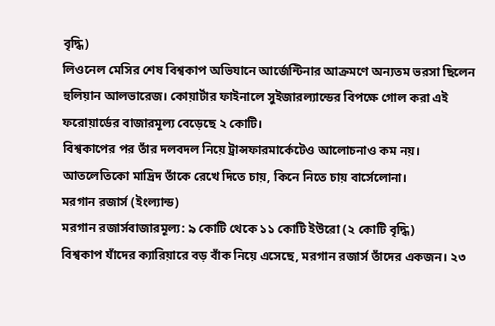বৃদ্ধি)
লিওনেল মেসির শেষ বিশ্বকাপ অভিযানে আর্জেন্টিনার আক্রমণে অন্যতম ভরসা ছিলেন হুলিয়ান আলভারেজ। কোয়ার্টার ফাইনালে সুইজারল্যান্ডের বিপক্ষে গোল করা এই ফরোয়ার্ডের বাজারমূল্য বেড়েছে ২ কোটি।
বিশ্বকাপের পর তাঁর দলবদল নিয়ে ট্রান্সফারমার্কেটেও আলোচনাও কম নয়। আতলেতিকো মাদ্রিদ তাঁকে রেখে দিতে চায়, কিনে নিতে চায় বার্সেলোনা।
মরগান রজার্স (ইংল্যান্ড)
মরগান রজার্সবাজারমূল্য: ৯ কোটি থেকে ১১ কোটি ইউরো (২ কোটি বৃদ্ধি)
বিশ্বকাপ যাঁদের ক্যারিয়ারে বড় বাঁক নিয়ে এসেছে, মরগান রজার্স তাঁদের একজন। ২৩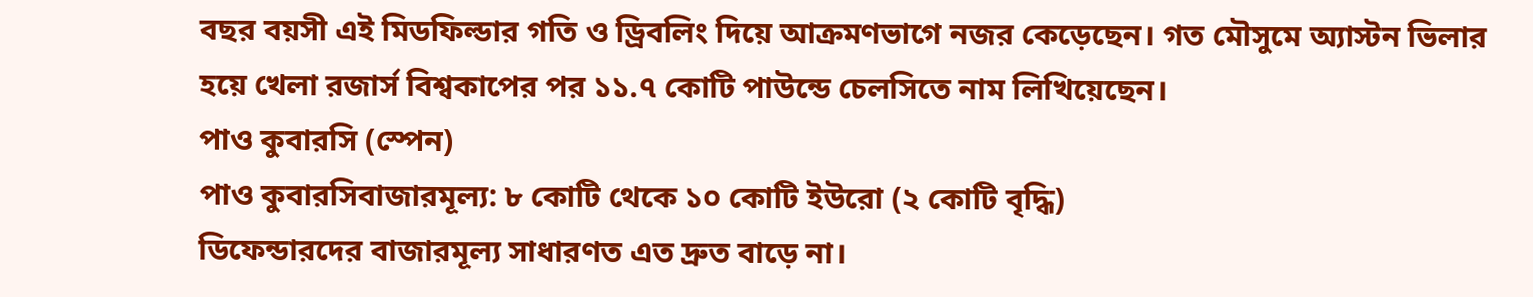বছর বয়সী এই মিডফিল্ডার গতি ও ড্রিবলিং দিয়ে আক্রমণভাগে নজর কেড়েছেন। গত মৌসুমে অ্যাস্টন ভিলার হয়ে খেলা রজার্স বিশ্বকাপের পর ১১.৭ কোটি পাউন্ডে চেলসিতে নাম লিখিয়েছেন।
পাও কুবারসি (স্পেন)
পাও কুবারসিবাজারমূল্য: ৮ কোটি থেকে ১০ কোটি ইউরো (২ কোটি বৃদ্ধি)
ডিফেন্ডারদের বাজারমূল্য সাধারণত এত দ্রুত বাড়ে না।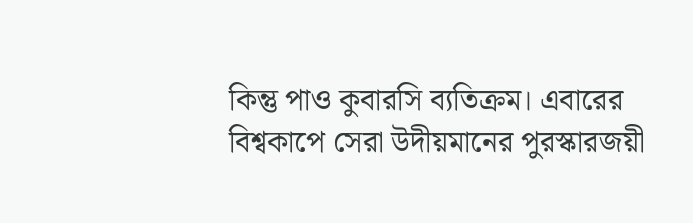কিন্তু পাও কুবারসি ব্যতিক্রম। এবারের বিশ্বকাপে সেরা উদীয়মানের পুরস্কারজয়ী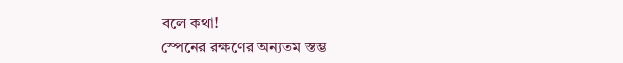বলে কথা!
স্পেনের রক্ষণের অন্যতম স্তম্ভ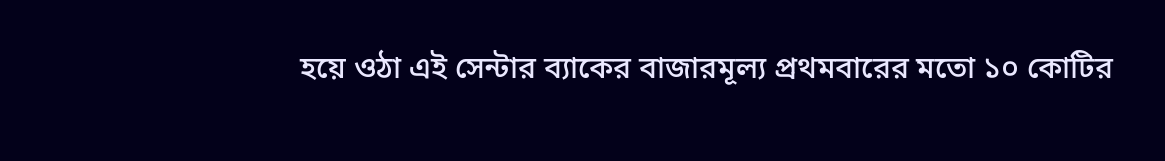হয়ে ওঠা এই সেন্টার ব্যাকের বাজারমূল্য প্রথমবারের মতো ১০ কোটির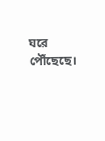ঘরে পৌঁছেছে।